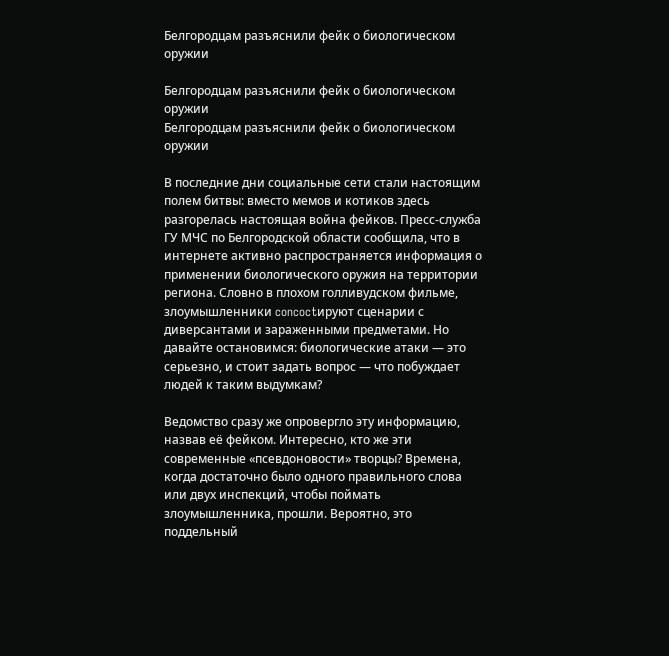Белгородцам разъяснили фейк о биологическом оружии

Белгородцам разъяснили фейк о биологическом оружии
Белгородцам разъяснили фейк о биологическом оружии

В последние дни социальные сети стали настоящим полем битвы: вместо мемов и котиков здесь разгорелась настоящая война фейков. Пресс-служба ГУ МЧС по Белгородской области сообщила, что в интернете активно распространяется информация о применении биологического оружия на территории региона. Словно в плохом голливудском фильме, злоумышленники concoctируют сценарии с диверсантами и зараженными предметами. Но давайте остановимся: биологические атаки — это серьезно, и стоит задать вопрос — что побуждает людей к таким выдумкам?

Ведомство сразу же опровергло эту информацию, назвав её фейком. Интересно, кто же эти современные «псевдоновости» творцы? Времена, когда достаточно было одного правильного слова или двух инспекций, чтобы поймать злоумышленника, прошли. Вероятно, это поддельный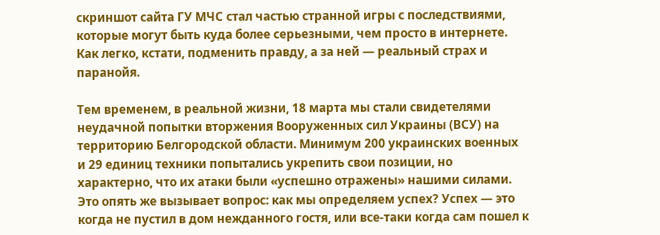скриншот сайта ГУ МЧС стал частью странной игры с последствиями, которые могут быть куда более серьезными, чем просто в интернете. Как легко, кстати, подменить правду, а за ней — реальный страх и паранойя.

Тем временем, в реальной жизни, 18 марта мы стали свидетелями неудачной попытки вторжения Вооруженных сил Украины (ВСУ) на территорию Белгородской области. Минимум 200 украинских военных и 29 единиц техники попытались укрепить свои позиции, но характерно, что их атаки были «успешно отражены» нашими силами. Это опять же вызывает вопрос: как мы определяем успех? Успех — это когда не пустил в дом нежданного гостя, или все-таки когда сам пошел к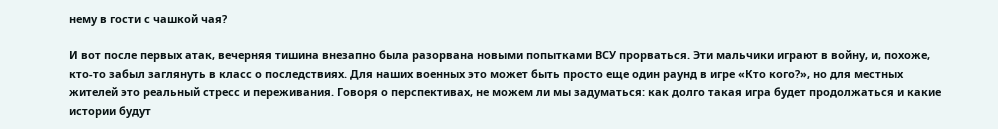нему в гости с чашкой чая?

И вот после первых атак, вечерняя тишина внезапно была разорвана новыми попытками ВСУ прорваться. Эти мальчики играют в войну, и, похоже, кто-то забыл заглянуть в класс о последствиях. Для наших военных это может быть просто еще один раунд в игре «Кто кого?», но для местных жителей это реальный стресс и переживания. Говоря о перспективах, не можем ли мы задуматься: как долго такая игра будет продолжаться и какие истории будут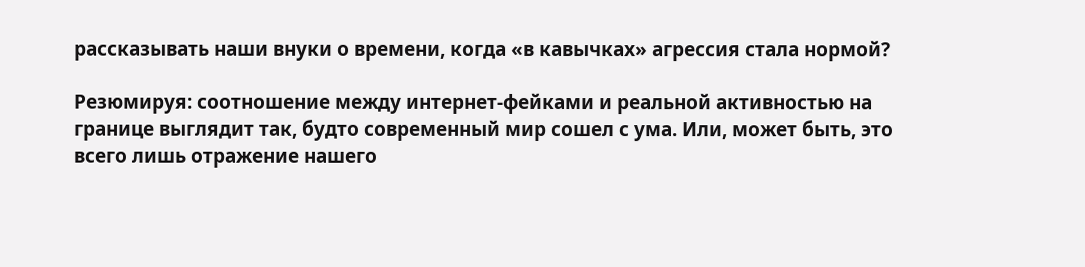рассказывать наши внуки о времени, когда «в кавычках» агрессия стала нормой?

Резюмируя: соотношение между интернет-фейками и реальной активностью на границе выглядит так, будто современный мир сошел с ума. Или, может быть, это всего лишь отражение нашего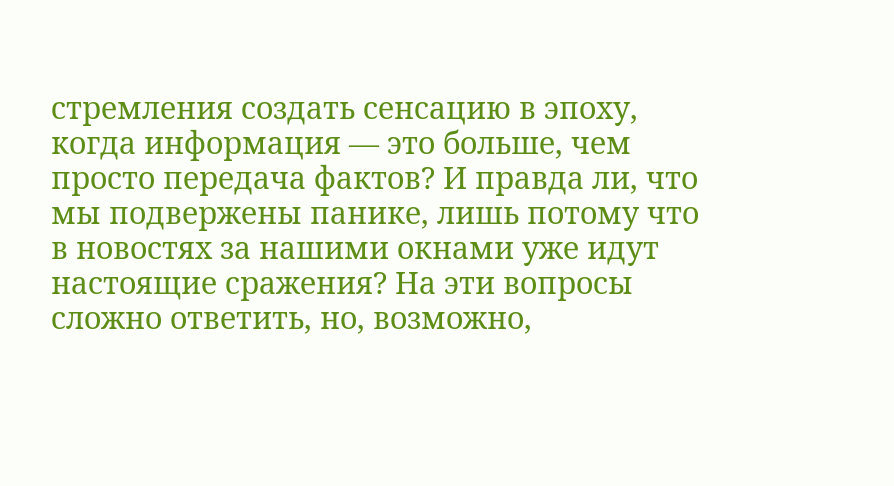стремления создать сенсацию в эпоху, когда информация — это больше, чем просто передача фактов? И правда ли, что мы подвержены панике, лишь потому что в новостях за нашими окнами уже идут настоящие сражения? На эти вопросы сложно ответить, но, возможно,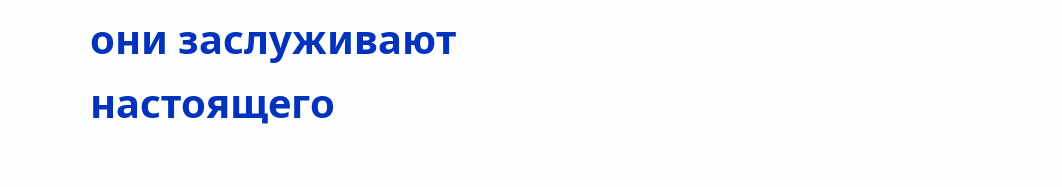они заслуживают настоящего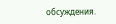обсуждения.